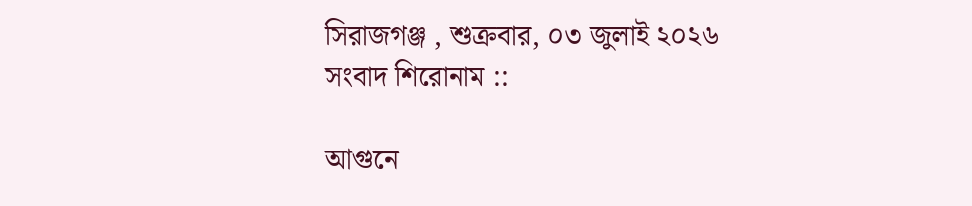সিরাজগঞ্জ , শুক্রবার, ০৩ জুলাই ২০২৬
সংবাদ শিরোনাম ::

আগুনে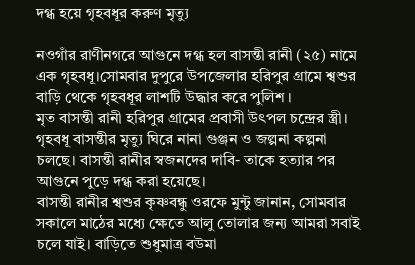দগ্ধ হয়ে গৃহবধূর করুণ মৃত্যু

নওগাঁর রাণীনগরে আগুনে দগ্ধ হল বাসন্তী রানী (২৫) নামে এক গৃহবধূ।সোমবার দুপুরে উপজেলার হরিপুর গ্রামে শ্বশুর বাড়ি থেকে গৃহবধূর লাশটি উদ্ধার করে পুলিশ ।
মৃত বাসন্তী রানী হরিপুর গ্রামের প্রবাসী উৎপল চন্দ্রের স্ত্রী। গৃহবধূ বাসন্তীর মৃত্যু ঘিরে নানা গুঞ্জন ও জল্পনা কল্পনা চলছে। বাসন্তী রানীর স্বজনদের দাবি- তাকে হত্যার পর আগুনে পুড়ে দগ্ধ করা হয়েছে।
বাসন্তী রানীর শ্বশুর কৃষ্ণবন্ধু ওরফে মুন্টু জানান, সোমবার সকালে মাঠের মধ্যে ক্ষেতে আলু তোলার জন্য আমরা সবাই চলে যাই। বাড়িতে শুধুমাত্র বউমা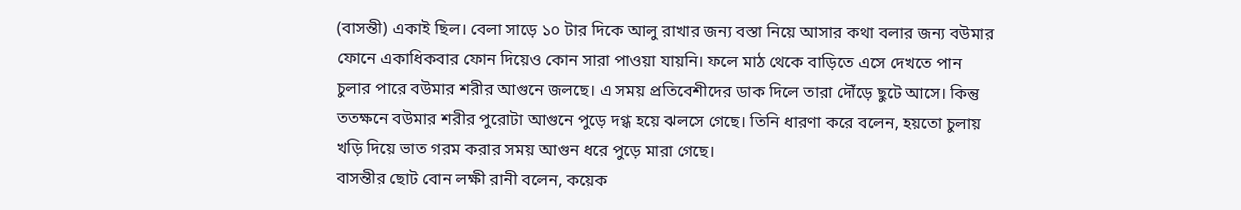(বাসন্তী) একাই ছিল। বেলা সাড়ে ১০ টার দিকে আলু রাখার জন্য বস্তা নিয়ে আসার কথা বলার জন্য বউমার ফোনে একাধিকবার ফোন দিয়েও কোন সারা পাওয়া যায়নি। ফলে মাঠ থেকে বাড়িতে এসে দেখতে পান চুলার পারে বউমার শরীর আগুনে জলছে। এ সময় প্রতিবেশীদের ডাক দিলে তারা দৌঁড়ে ছুটে আসে। কিন্তু ততক্ষনে বউমার শরীর পুরোটা আগুনে পুড়ে দগ্ধ হয়ে ঝলসে গেছে। তিনি ধারণা করে বলেন, হয়তো চুলায় খড়ি দিয়ে ভাত গরম করার সময় আগুন ধরে পুড়ে মারা গেছে।
বাসন্তীর ছোট বোন লক্ষী রানী বলেন, কয়েক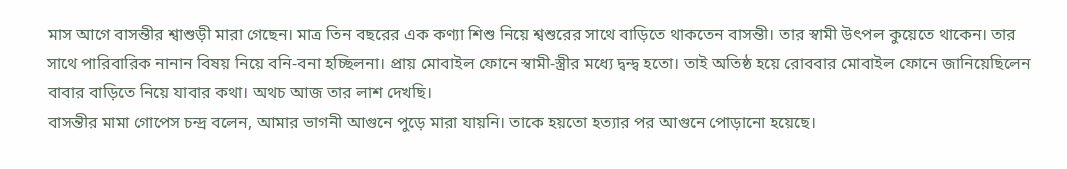মাস আগে বাসন্তীর শ্বাশুড়ী মারা গেছেন। মাত্র তিন বছরের এক কণ্যা শিশু নিয়ে শ্বশুরের সাথে বাড়িতে থাকতেন বাসন্তী। তার স্বামী উৎপল কুয়েতে থাকেন। তার সাথে পারিবারিক নানান বিষয় নিয়ে বনি-বনা হচ্ছিলনা। প্রায় মোবাইল ফোনে স্বামী-স্ত্রীর মধ্যে দ্বন্দ্ব হতো। তাই অতিষ্ঠ হয়ে রোববার মোবাইল ফোনে জানিয়েছিলেন বাবার বাড়িতে নিয়ে যাবার কথা। অথচ আজ তার লাশ দেখছি।
বাসন্তীর মামা গোপেস চন্দ্র বলেন, আমার ভাগনী আগুনে পুড়ে মারা যায়নি। তাকে হয়তো হত্যার পর আগুনে পোড়ানো হয়েছে।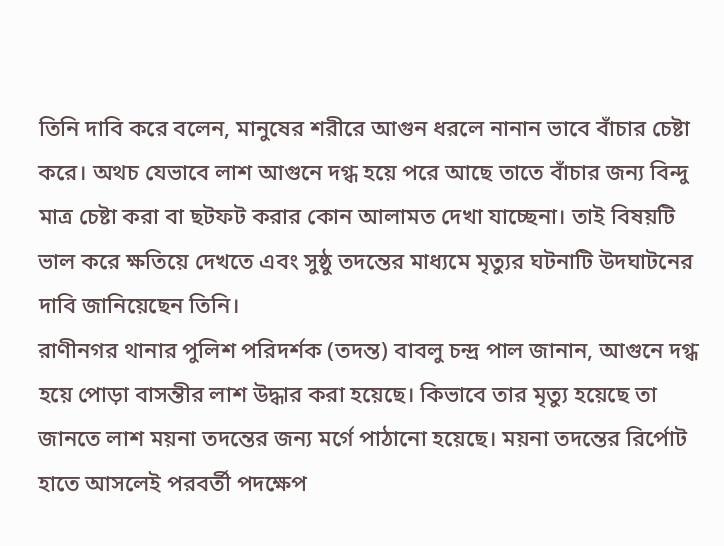তিনি দাবি করে বলেন, মানুষের শরীরে আগুন ধরলে নানান ভাবে বাঁচার চেষ্টা করে। অথচ যেভাবে লাশ আগুনে দগ্ধ হয়ে পরে আছে তাতে বাঁচার জন্য বিন্দু মাত্র চেষ্টা করা বা ছটফট করার কোন আলামত দেখা যাচ্ছেনা। তাই বিষয়টি ভাল করে ক্ষতিয়ে দেখতে এবং সুষ্ঠু তদন্তের মাধ্যমে মৃত্যুর ঘটনাটি উদঘাটনের দাবি জানিয়েছেন তিনি।
রাণীনগর থানার পুলিশ পরিদর্শক (তদন্ত) বাবলু চন্দ্র পাল জানান, আগুনে দগ্ধ হয়ে পোড়া বাসন্তীর লাশ উদ্ধার করা হয়েছে। কিভাবে তার মৃত্যু হয়েছে তা জানতে লাশ ময়না তদন্তের জন্য মর্গে পাঠানো হয়েছে। ময়না তদন্তের রির্পোট হাতে আসলেই পরবর্তী পদক্ষেপ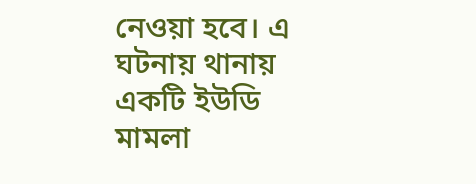নেওয়া হবে। এ ঘটনায় থানায় একটি ইউডি মামলা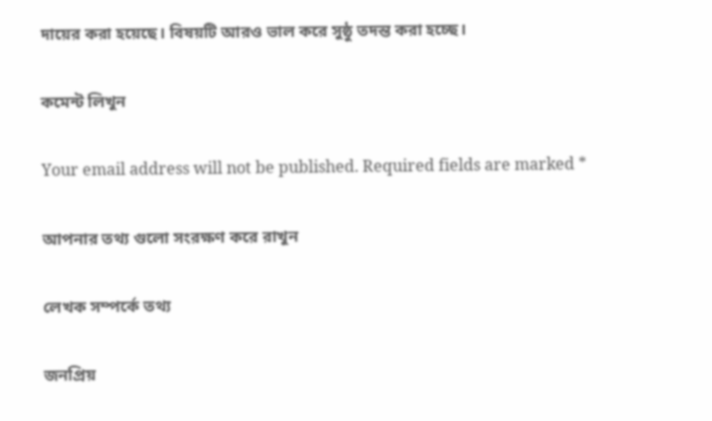দায়ের করা হয়েছে। বিষয়টি আরও ভাল করে সুষ্ঠু তদন্ত করা হচ্ছে।

কমেন্ট লিখুন

Your email address will not be published. Required fields are marked *

আপনার তথ্য গুলো সংরক্ষণ করে রাখুন

লেখক সম্পর্কে তথ্য

জনপ্রিয়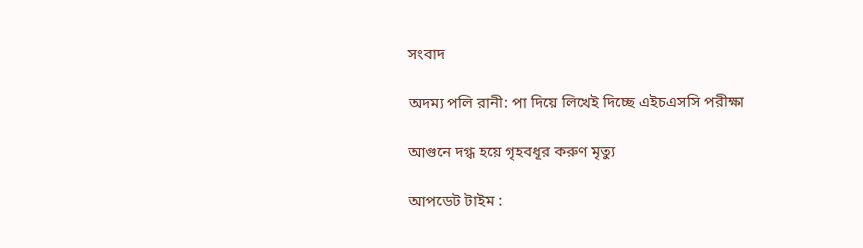সংবাদ

অদম্য পলি রানী: পা দিয়ে লিখেই দিচ্ছে এইচএসসি পরীক্ষা

আগুনে দগ্ধ হয়ে গৃহবধূর করুণ মৃত্যু

আপডেট টাইম :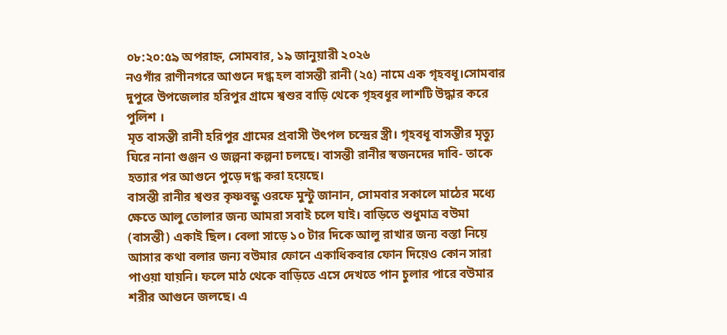০৮:২০:৫৯ অপরাহ্ন, সোমবার, ১৯ জানুয়ারী ২০২৬
নওগাঁর রাণীনগরে আগুনে দগ্ধ হল বাসন্তী রানী (২৫) নামে এক গৃহবধূ।সোমবার দুপুরে উপজেলার হরিপুর গ্রামে শ্বশুর বাড়ি থেকে গৃহবধূর লাশটি উদ্ধার করে পুলিশ ।
মৃত বাসন্তী রানী হরিপুর গ্রামের প্রবাসী উৎপল চন্দ্রের স্ত্রী। গৃহবধূ বাসন্তীর মৃত্যু ঘিরে নানা গুঞ্জন ও জল্পনা কল্পনা চলছে। বাসন্তী রানীর স্বজনদের দাবি- তাকে হত্যার পর আগুনে পুড়ে দগ্ধ করা হয়েছে।
বাসন্তী রানীর শ্বশুর কৃষ্ণবন্ধু ওরফে মুন্টু জানান, সোমবার সকালে মাঠের মধ্যে ক্ষেতে আলু তোলার জন্য আমরা সবাই চলে যাই। বাড়িতে শুধুমাত্র বউমা (বাসন্তী) একাই ছিল। বেলা সাড়ে ১০ টার দিকে আলু রাখার জন্য বস্তা নিয়ে আসার কথা বলার জন্য বউমার ফোনে একাধিকবার ফোন দিয়েও কোন সারা পাওয়া যায়নি। ফলে মাঠ থেকে বাড়িতে এসে দেখতে পান চুলার পারে বউমার শরীর আগুনে জলছে। এ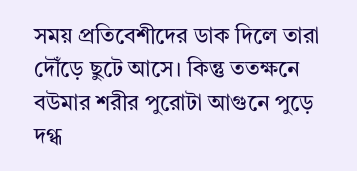সময় প্রতিবেশীদের ডাক দিলে তারা দৌঁড়ে ছুটে আসে। কিন্তু ততক্ষনে বউমার শরীর পুরোটা আগুনে পুড়ে দগ্ধ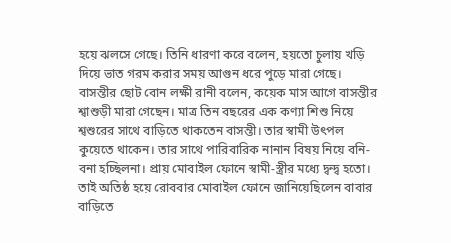হয়ে ঝলসে গেছে। তিনি ধারণা করে বলেন, হয়তো চুলায় খড়ি দিয়ে ভাত গরম করার সময় আগুন ধরে পুড়ে মারা গেছে।
বাসন্তীর ছোট বোন লক্ষী রানী বলেন, কয়েক মাস আগে বাসন্তীর শ্বাশুড়ী মারা গেছেন। মাত্র তিন বছরের এক কণ্যা শিশু নিয়ে শ্বশুরের সাথে বাড়িতে থাকতেন বাসন্তী। তার স্বামী উৎপল কুয়েতে থাকেন। তার সাথে পারিবারিক নানান বিষয় নিয়ে বনি-বনা হচ্ছিলনা। প্রায় মোবাইল ফোনে স্বামী-স্ত্রীর মধ্যে দ্বন্দ্ব হতো। তাই অতিষ্ঠ হয়ে রোববার মোবাইল ফোনে জানিয়েছিলেন বাবার বাড়িতে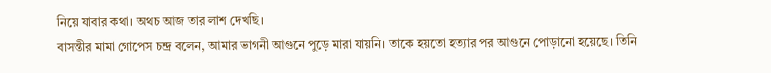নিয়ে যাবার কথা। অথচ আজ তার লাশ দেখছি।
বাসন্তীর মামা গোপেস চন্দ্র বলেন, আমার ভাগনী আগুনে পুড়ে মারা যায়নি। তাকে হয়তো হত্যার পর আগুনে পোড়ানো হয়েছে। তিনি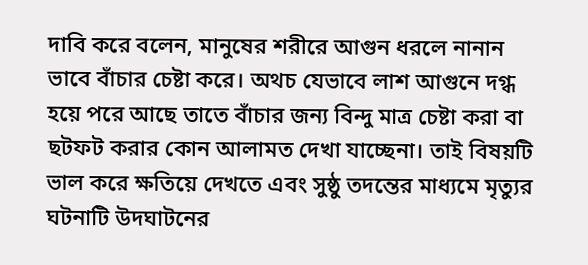দাবি করে বলেন, মানুষের শরীরে আগুন ধরলে নানান ভাবে বাঁচার চেষ্টা করে। অথচ যেভাবে লাশ আগুনে দগ্ধ হয়ে পরে আছে তাতে বাঁচার জন্য বিন্দু মাত্র চেষ্টা করা বা ছটফট করার কোন আলামত দেখা যাচ্ছেনা। তাই বিষয়টি ভাল করে ক্ষতিয়ে দেখতে এবং সুষ্ঠু তদন্তের মাধ্যমে মৃত্যুর ঘটনাটি উদঘাটনের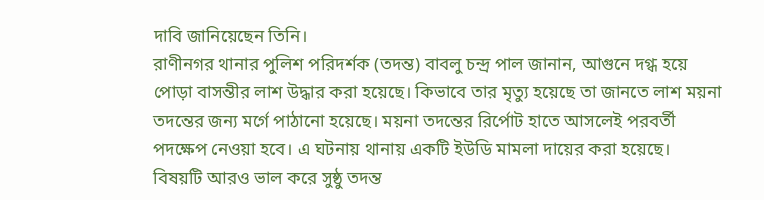দাবি জানিয়েছেন তিনি।
রাণীনগর থানার পুলিশ পরিদর্শক (তদন্ত) বাবলু চন্দ্র পাল জানান, আগুনে দগ্ধ হয়ে পোড়া বাসন্তীর লাশ উদ্ধার করা হয়েছে। কিভাবে তার মৃত্যু হয়েছে তা জানতে লাশ ময়না তদন্তের জন্য মর্গে পাঠানো হয়েছে। ময়না তদন্তের রির্পোট হাতে আসলেই পরবর্তী পদক্ষেপ নেওয়া হবে। এ ঘটনায় থানায় একটি ইউডি মামলা দায়ের করা হয়েছে। বিষয়টি আরও ভাল করে সুষ্ঠু তদন্ত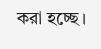করা হচ্ছে।